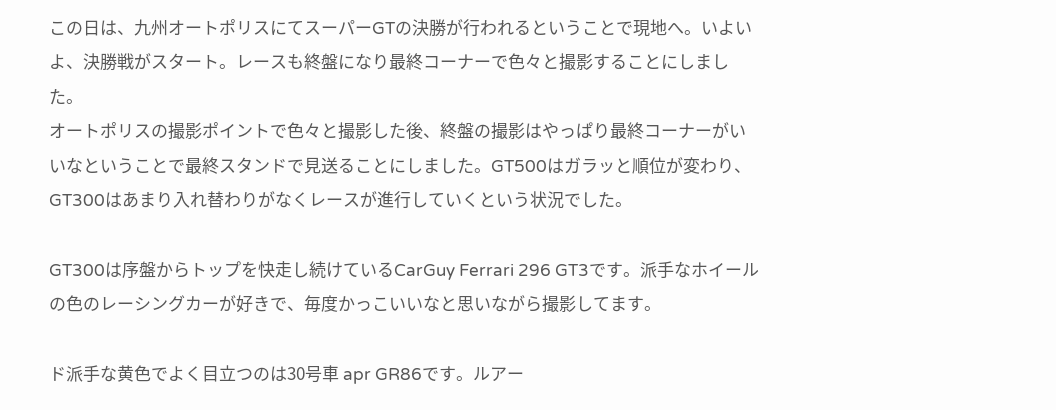この日は、九州オートポリスにてスーパーGTの決勝が行われるということで現地へ。いよいよ、決勝戦がスタート。レースも終盤になり最終コーナーで色々と撮影することにしました。
オートポリスの撮影ポイントで色々と撮影した後、終盤の撮影はやっぱり最終コーナーがいいなということで最終スタンドで見送ることにしました。GT500はガラッと順位が変わり、GT300はあまり入れ替わりがなくレースが進行していくという状況でした。

GT300は序盤からトップを快走し続けているCarGuy Ferrari 296 GT3です。派手なホイールの色のレーシングカーが好きで、毎度かっこいいなと思いながら撮影してます。

ド派手な黄色でよく目立つのは30号車 apr GR86です。ルアー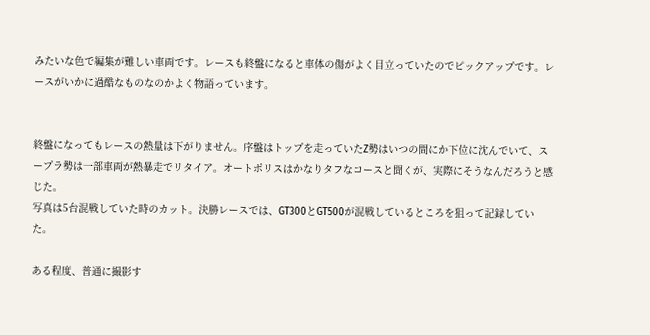みたいな色で編集が難しい車両です。レースも終盤になると車体の傷がよく目立っていたのでピックアップです。レースがいかに過酷なものなのかよく物語っています。


終盤になってもレースの熱量は下がりません。序盤はトップを走っていたZ勢はいつの間にか下位に沈んでいて、スープラ勢は一部車両が熱暴走でリタイア。オートポリスはかなりタフなコースと聞くが、実際にそうなんだろうと感じた。
写真は5台混戦していた時のカット。決勝レースでは、GT300とGT500が混戦しているところを狙って記録していた。

ある程度、普通に撮影す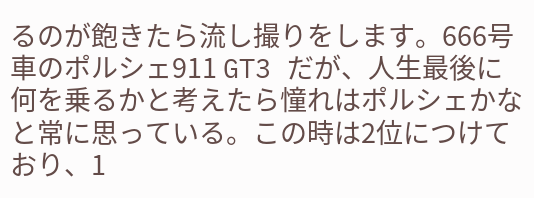るのが飽きたら流し撮りをします。666号車のポルシェ911 GT3 だが、人生最後に何を乗るかと考えたら憧れはポルシェかなと常に思っている。この時は2位につけており、1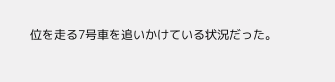位を走る7号車を追いかけている状況だった。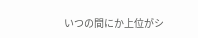いつの間にか上位がシ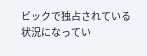ビックで独占されている状況になってい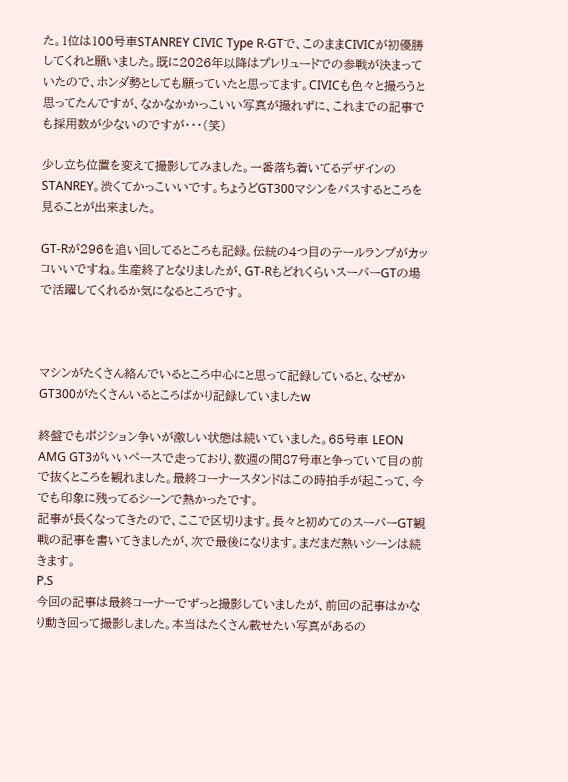た。1位は100号車STANREY CIVIC Type R-GTで、このままCIVICが初優勝してくれと願いました。既に2026年以降はプレリュードでの参戦が決まっていたので、ホンダ勢としても願っていたと思ってます。CIVICも色々と撮ろうと思ってたんですが、なかなかかっこいい写真が撮れずに、これまでの記事でも採用数が少ないのですが・・・(笑)

少し立ち位置を変えて撮影してみました。一番落ち着いてるデザインのSTANREY。渋くてかっこいいです。ちょうどGT300マシンをパスするところを見ることが出来ました。

GT-Rが296を追い回してるところも記録。伝統の4つ目のテールランプがカッコいいですね。生産終了となりましたが、GT-RもどれくらいスーパーGTの場で活躍してくれるか気になるところです。



マシンがたくさん絡んでいるところ中心にと思って記録していると、なぜかGT300がたくさんいるところばかり記録していましたw

終盤でもポジション争いが激しい状態は続いていました。65号車 LEON AMG GT3がいいペースで走っており、数週の間87号車と争っていて目の前で抜くところを観れました。最終コーナースタンドはこの時拍手が起こって、今でも印象に残ってるシーンで熱かったです。
記事が長くなってきたので、ここで区切ります。長々と初めてのスーパーGT観戦の記事を書いてきましたが、次で最後になります。まだまだ熱いシーンは続きます。
P.S
今回の記事は最終コーナーでずっと撮影していましたが、前回の記事はかなり動き回って撮影しました。本当はたくさん載せたい写真があるの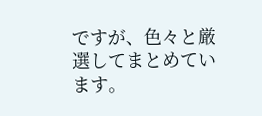ですが、色々と厳選してまとめています。